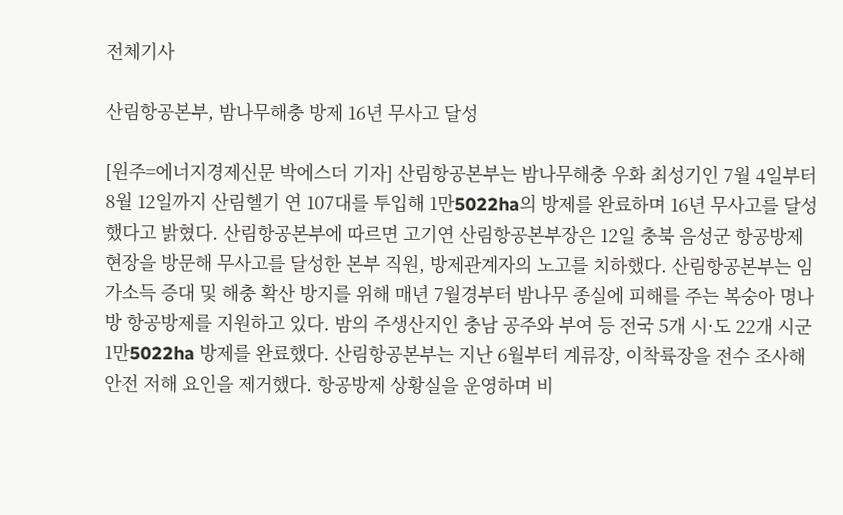전체기사

산림항공본부, 밤나무해충 방제 16년 무사고 달성

[원주=에너지경제신문 박에스더 기자] 산림항공본부는 밤나무해충 우화 최성기인 7월 4일부터 8월 12일까지 산림헬기 연 107대를 투입해 1만5022ha의 방제를 완료하며 16년 무사고를 달성했다고 밝혔다. 산림항공본부에 따르면 고기연 산림항공본부장은 12일 충북 음성군 항공방제 현장을 방문해 무사고를 달성한 본부 직원, 방제관계자의 노고를 치하했다. 산림항공본부는 임가소득 증대 및 해충 확산 방지를 위해 매년 7월경부터 밤나무 종실에 피해를 주는 복숭아 명나방 항공방제를 지원하고 있다. 밤의 주생산지인 충남 공주와 부여 등 전국 5개 시·도 22개 시군 1만5022ha 방제를 완료했다. 산림항공본부는 지난 6월부터 계류장, 이착륙장을 전수 조사해 안전 저해 요인을 제거했다. 항공방제 상황실을 운영하며 비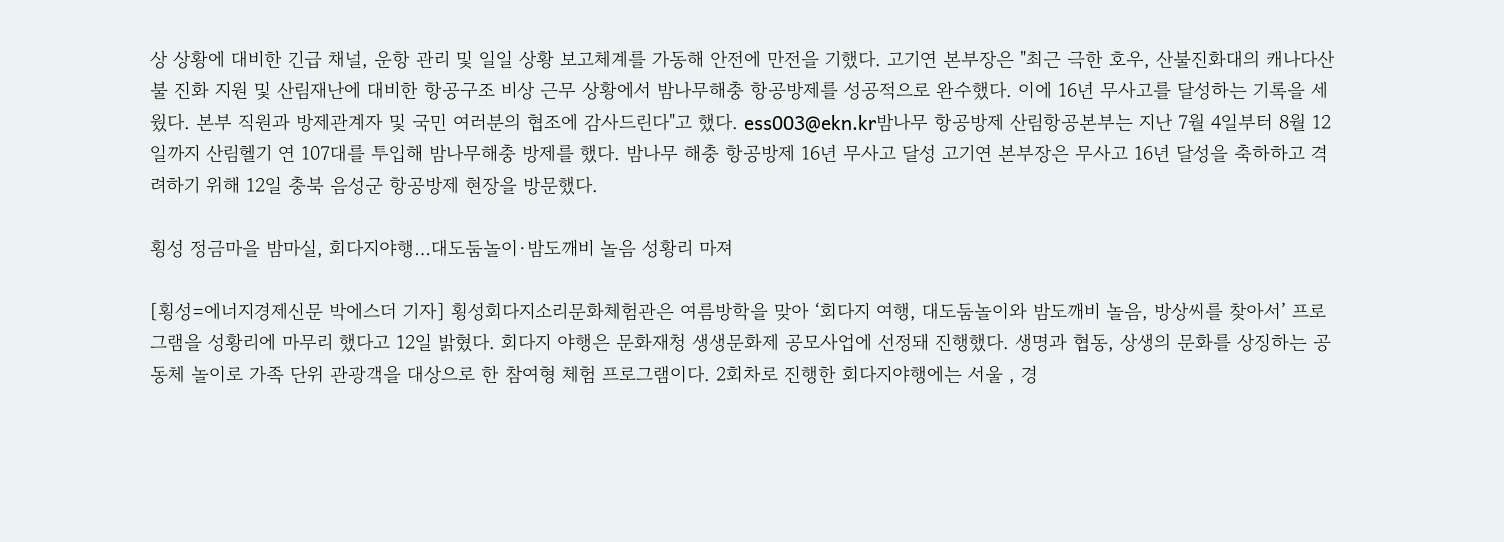상 상황에 대비한 긴급 채널, 운항 관리 및 일일 상황 보고체계를 가동해 안전에 만전을 기했다. 고기연 본부장은 "최근 극한 호우, 산불진화대의 캐나다산불 진화 지원 및 산림재난에 대비한 항공구조 비상 근무 상황에서 밤나무해충 항공방제를 성공적으로 완수했다. 이에 16년 무사고를 달성하는 기록을 세웠다. 본부 직원과 방제관계자 및 국민 여러분의 협조에 감사드린다"고 했다. ess003@ekn.kr밤나무 항공방제 산림항공본부는 지난 7월 4일부터 8월 12일까지 산림헬기 연 107대를 투입해 밤나무해충 방제를 했다. 밤나무 해충 항공방제 16년 무사고 달성 고기연 본부장은 무사고 16년 달성을 축하하고 격려하기 위해 12일 충북 음성군 항공방제 현장을 방문했다.

횡성 정금마을 밤마실, 회다지야행…대도둠놀이·밤도깨비 놀음 성황리 마져

[횡성=에너지경제신문 박에스더 기자] 횡성회다지소리문화체험관은 여름방학을 맞아 ‘회다지 여행, 대도둠놀이와 밤도깨비 놀음, 방상씨를 찾아서’ 프로그램을 성황리에 마무리 했다고 12일 밝혔다. 회다지 야행은 문화재청 생생문화제 공모사업에 선정돼 진행했다. 생명과 협동, 상생의 문화를 상징하는 공동체 놀이로 가족 단위 관광객을 대상으로 한 참여형 체험 프로그램이다. 2회차로 진행한 회다지야행에는 서울 , 경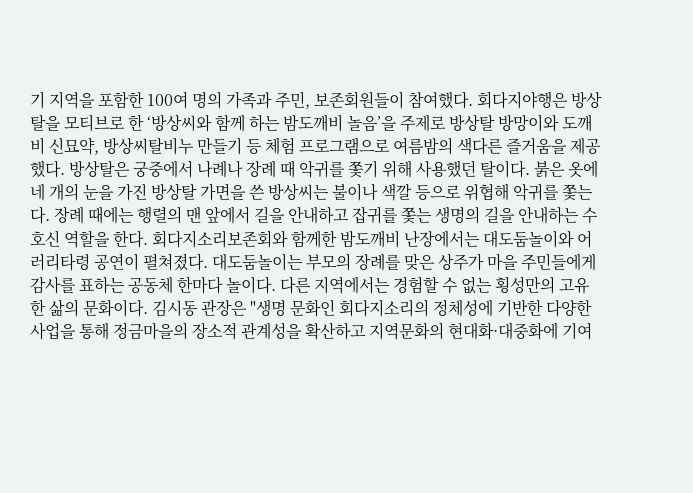기 지역을 포함한 100여 명의 가족과 주민, 보존회원들이 참여했다. 회다지야행은 방상탈을 모티브로 한 ‘방상씨와 함께 하는 밤도깨비 놀음’을 주제로 방상탈 방망이와 도깨비 신묘약, 방상씨탈비누 만들기 등 체험 프로그램으로 여름밤의 색다른 즐거움을 제공했다. 방상탈은 궁중에서 나례나 장례 때 악귀를 쫓기 위해 사용했던 탈이다. 붉은 옷에 네 개의 눈을 가진 방상탈 가면을 쓴 방상씨는 불이나 색깔 등으로 위협해 악귀를 쫓는다. 장례 때에는 행렬의 맨 앞에서 길을 안내하고 잡귀를 쫓는 생명의 길을 안내하는 수호신 역할을 한다. 회다지소리보존회와 함께한 밤도깨비 난장에서는 대도둠놀이와 어러리타령 공연이 펼쳐졌다. 대도둠놀이는 부모의 장례를 맞은 상주가 마을 주민들에게 감사를 표하는 공동체 한마다 놀이다. 다른 지역에서는 경험할 수 없는 횡성만의 고유한 삶의 문화이다. 김시동 관장은 "생명 문화인 회다지소리의 정체성에 기반한 다양한 사업을 통해 정금마을의 장소적 관계성을 확산하고 지역문화의 현대화·대중화에 기여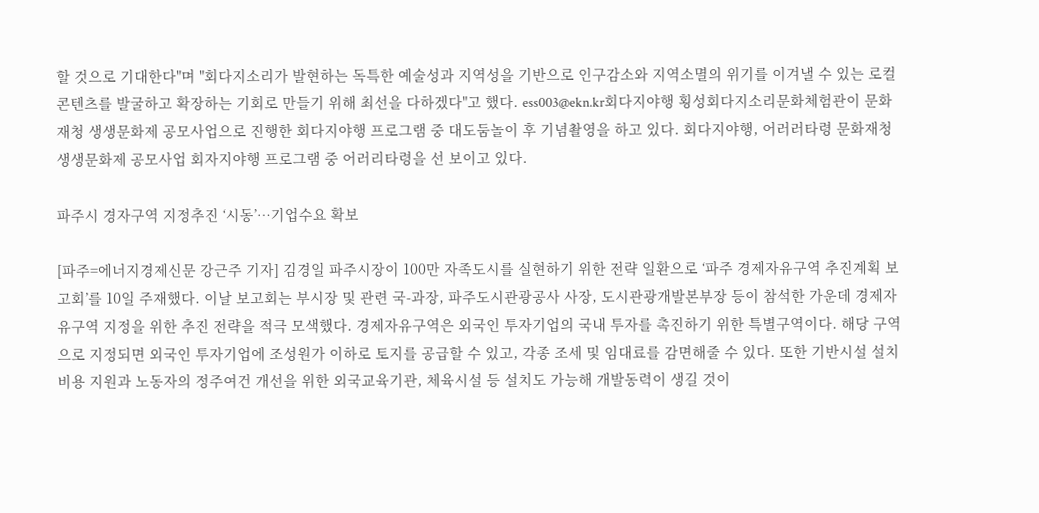할 것으로 기대한다"며 "회다지소리가 발현하는 독특한 예술성과 지역성을 기반으로 인구감소와 지역소멸의 위기를 이겨낼 수 있는 로컬콘텐츠를 발굴하고 확장하는 기회로 만들기 위해 최선을 다하겠다"고 했다. ess003@ekn.kr회다지야행 횡성회다지소리문화체험관이 문화재청 생생문화제 공모사업으로 진행한 회다지야행 프로그램 중 대도둠놀이 후 기념촬영을 하고 있다. 회다지야행, 어러러타령 문화재청 생생문화제 공모사업 회자지야행 프로그램 중 어러리타령을 선 보이고 있다.

파주시 경자구역 지정추진 ‘시동’…기업수요 확보

[파주=에너지경제신문 강근주 기자] 김경일 파주시장이 100만 자족도시를 실현하기 위한 전략 일환으로 ‘파주 경제자유구역 추진계획 보고회’를 10일 주재했다. 이날 보고회는 부시장 및 관련 국-과장, 파주도시관광공사 사장, 도시관광개발본부장 등이 참석한 가운데 경제자유구역 지정을 위한 추진 전략을 적극 모색했다. 경제자유구역은 외국인 투자기업의 국내 투자를 촉진하기 위한 특별구역이다. 해당 구역으로 지정되면 외국인 투자기업에 조성원가 이하로 토지를 공급할 수 있고, 각종 조세 및 임대료를 감면해줄 수 있다. 또한 기반시설 설치비용 지원과 노동자의 정주여건 개선을 위한 외국교육기관, 체육시설 등 설치도 가능해 개발동력이 생길 것이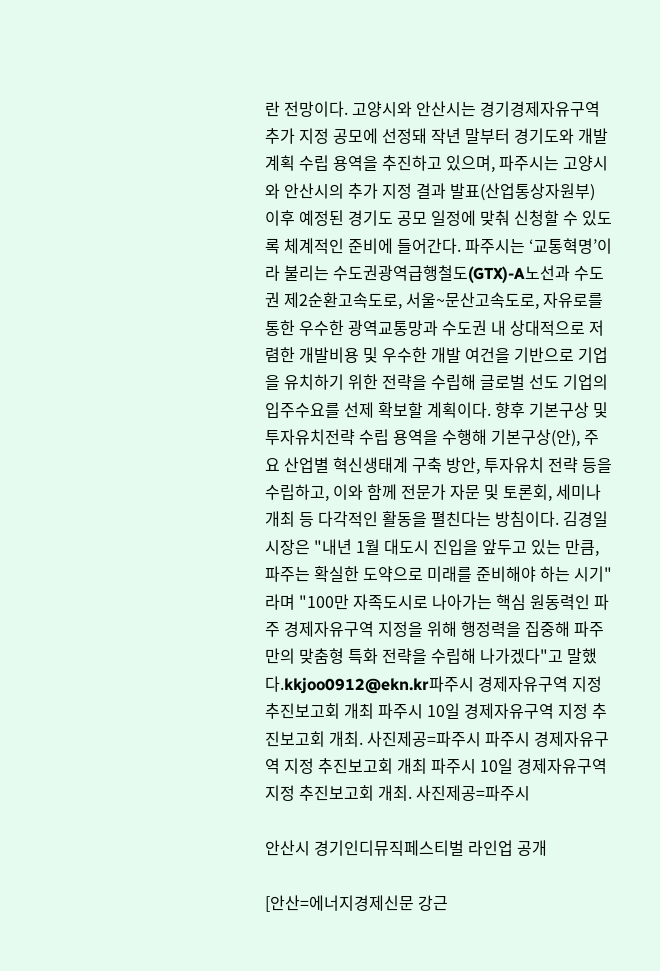란 전망이다. 고양시와 안산시는 경기경제자유구역 추가 지정 공모에 선정돼 작년 말부터 경기도와 개발계획 수립 용역을 추진하고 있으며, 파주시는 고양시와 안산시의 추가 지정 결과 발표(산업통상자원부) 이후 예정된 경기도 공모 일정에 맞춰 신청할 수 있도록 체계적인 준비에 들어간다. 파주시는 ‘교통혁명’이라 불리는 수도권광역급행철도(GTX)-A노선과 수도권 제2순환고속도로, 서울~문산고속도로, 자유로를 통한 우수한 광역교통망과 수도권 내 상대적으로 저렴한 개발비용 및 우수한 개발 여건을 기반으로 기업을 유치하기 위한 전략을 수립해 글로벌 선도 기업의 입주수요를 선제 확보할 계획이다. 향후 기본구상 및 투자유치전략 수립 용역을 수행해 기본구상(안), 주요 산업별 혁신생태계 구축 방안, 투자유치 전략 등을 수립하고, 이와 함께 전문가 자문 및 토론회, 세미나 개최 등 다각적인 활동을 펼친다는 방침이다. 김경일 시장은 "내년 1월 대도시 진입을 앞두고 있는 만큼, 파주는 확실한 도약으로 미래를 준비해야 하는 시기"라며 "100만 자족도시로 나아가는 핵심 원동력인 파주 경제자유구역 지정을 위해 행정력을 집중해 파주만의 맞춤형 특화 전략을 수립해 나가겠다"고 말했다.kkjoo0912@ekn.kr파주시 경제자유구역 지정 추진보고회 개최 파주시 10일 경제자유구역 지정 추진보고회 개최. 사진제공=파주시 파주시 경제자유구역 지정 추진보고회 개최 파주시 10일 경제자유구역 지정 추진보고회 개최. 사진제공=파주시

안산시 경기인디뮤직페스티벌 라인업 공개

[안산=에너지경제신문 강근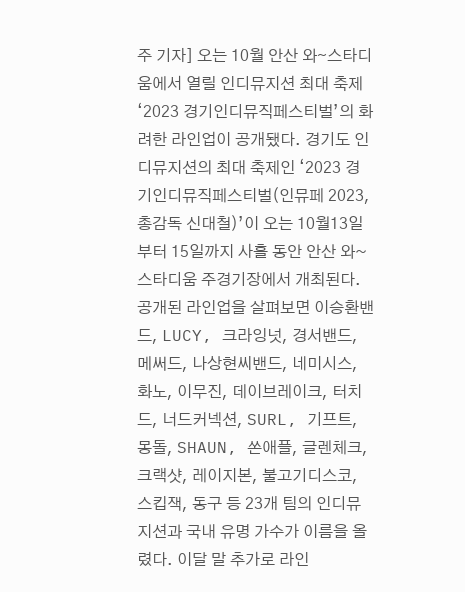주 기자] 오는 10월 안산 와∼스타디움에서 열릴 인디뮤지션 최대 축제 ‘2023 경기인디뮤직페스티벌’의 화려한 라인업이 공개됐다. 경기도 인디뮤지션의 최대 축제인 ‘2023 경기인디뮤직페스티벌(인뮤페 2023, 총감독 신대철)’이 오는 10월13일부터 15일까지 사흘 동안 안산 와~스타디움 주경기장에서 개최된다. 공개된 라인업을 살펴보면 이승환밴드, LUCY, 크라잉넛, 경서밴드, 메써드, 나상현씨밴드, 네미시스, 화노, 이무진, 데이브레이크, 터치드, 너드커넥션, SURL, 기프트, 몽돌, SHAUN, 쏜애플, 글렌체크, 크랙샷, 레이지본, 불고기디스코, 스킵잭, 동구 등 23개 팀의 인디뮤지션과 국내 유명 가수가 이름을 올렸다. 이달 말 추가로 라인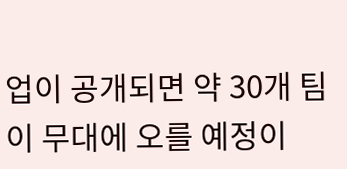업이 공개되면 약 30개 팀이 무대에 오를 예정이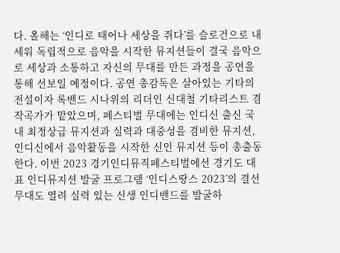다. 올해는 ‘인디로 태어나 세상을 쥐다’를 슬로건으로 내세워 독립적으로 음악을 시작한 뮤지션들이 결국 음악으로 세상과 소통하고 자신의 무대를 만든 과정을 공연을 통해 선보일 예정이다. 공연 총감독은 살아있는 기타의 전설이자 록밴드 시나위의 리더인 신대철 기타리스트 겸 작곡가가 맡았으며, 페스티벌 무대에는 인디신 출신 국내 최정상급 뮤지션과 실력과 대중성을 겸비한 뮤지션, 인디신에서 음악활동을 시작한 신인 뮤지션 등이 총출동한다. 이번 2023 경기인디뮤직페스티벌에선 경기도 대표 인디뮤지션 발굴 프로그램 ‘인디스땅스 2023’의 결선무대도 열려 실력 있는 신생 인디밴드를 발굴하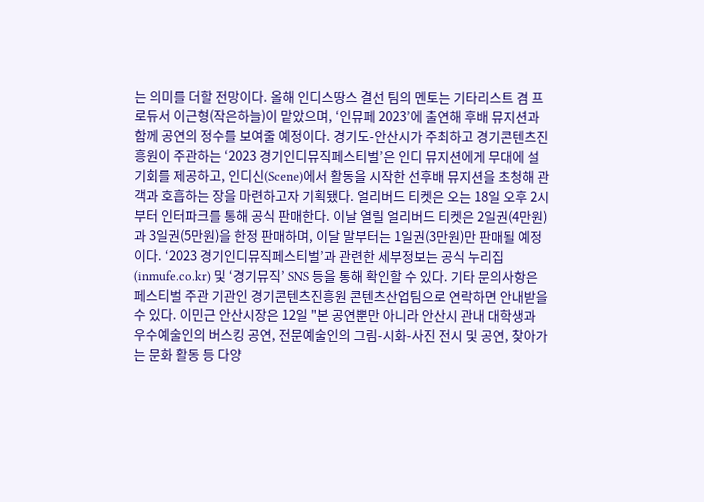는 의미를 더할 전망이다. 올해 인디스땅스 결선 팀의 멘토는 기타리스트 겸 프로듀서 이근형(작은하늘)이 맡았으며, ‘인뮤페 2023’에 출연해 후배 뮤지션과 함께 공연의 정수를 보여줄 예정이다. 경기도-안산시가 주최하고 경기콘텐츠진흥원이 주관하는 ‘2023 경기인디뮤직페스티벌’은 인디 뮤지션에게 무대에 설 기회를 제공하고, 인디신(Scene)에서 활동을 시작한 선후배 뮤지션을 초청해 관객과 호흡하는 장을 마련하고자 기획됐다. 얼리버드 티켓은 오는 18일 오후 2시부터 인터파크를 통해 공식 판매한다. 이날 열릴 얼리버드 티켓은 2일권(4만원)과 3일권(5만원)을 한정 판매하며, 이달 말부터는 1일권(3만원)만 판매될 예정이다. ‘2023 경기인디뮤직페스티벌’과 관련한 세부정보는 공식 누리집(inmufe.co.kr) 및 ‘경기뮤직’ SNS 등을 통해 확인할 수 있다. 기타 문의사항은 페스티벌 주관 기관인 경기콘텐츠진흥원 콘텐츠산업팀으로 연락하면 안내받을 수 있다. 이민근 안산시장은 12일 "본 공연뿐만 아니라 안산시 관내 대학생과 우수예술인의 버스킹 공연, 전문예술인의 그림-시화-사진 전시 및 공연, 찾아가는 문화 활동 등 다양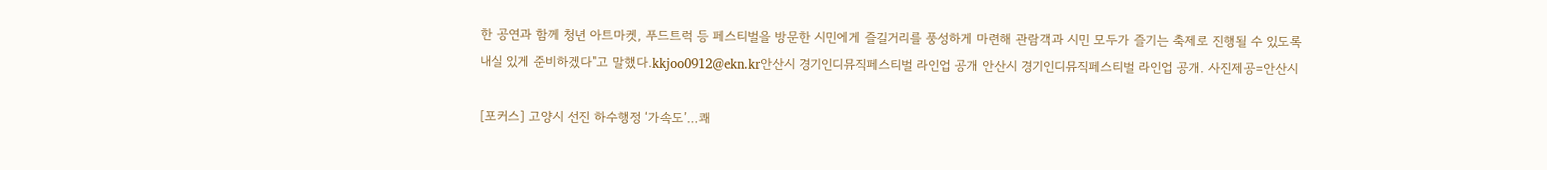한 공연과 함께 청년 아트마켓, 푸드트럭 등 페스티벌을 방문한 시민에게 즐길거리를 풍성하게 마련해 관람객과 시민 모두가 즐기는 축제로 진행될 수 있도록 내실 있게 준비하겠다"고 말했다.kkjoo0912@ekn.kr안산시 경기인디뮤직페스티벌 라인업 공개 안산시 경기인디뮤직페스티벌 라인업 공개. 사진제공=안산시

[포커스] 고양시 선진 하수행정 ‘가속도’…쾌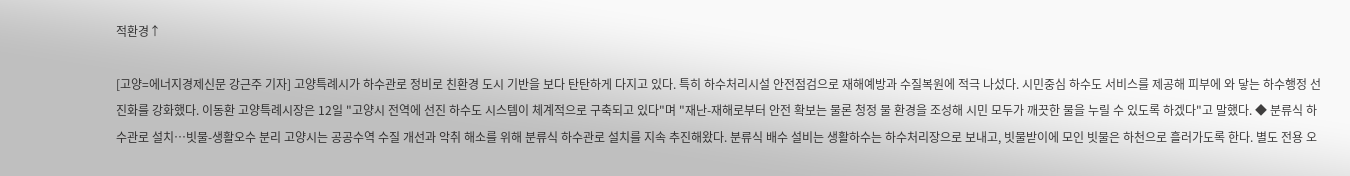적환경↑

[고양=에너지경제신문 강근주 기자] 고양특례시가 하수관로 정비로 친환경 도시 기반을 보다 탄탄하게 다지고 있다. 특히 하수처리시설 안전점검으로 재해예방과 수질복원에 적극 나섰다. 시민중심 하수도 서비스를 제공해 피부에 와 닿는 하수행정 선진화를 강화했다. 이동환 고양특례시장은 12일 "고양시 전역에 선진 하수도 시스템이 체계적으로 구축되고 있다"며 "재난-재해로부터 안전 확보는 물론 청정 물 환경을 조성해 시민 모두가 깨끗한 물을 누릴 수 있도록 하겠다"고 말했다. ◆ 분류식 하수관로 설치…빗물-생활오수 분리 고양시는 공공수역 수질 개선과 악취 해소를 위해 분류식 하수관로 설치를 지속 추진해왔다. 분류식 배수 설비는 생활하수는 하수처리장으로 보내고, 빗물받이에 모인 빗물은 하천으로 흘러가도록 한다. 별도 전용 오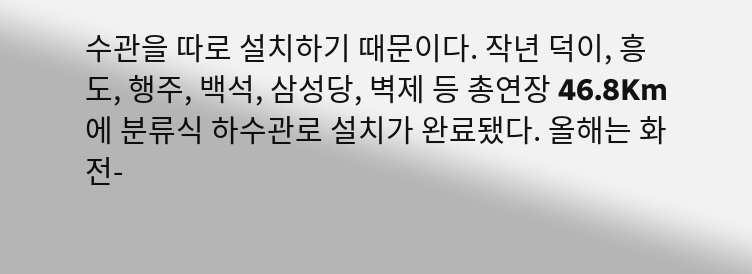수관을 따로 설치하기 때문이다. 작년 덕이, 흥도, 행주, 백석, 삼성당, 벽제 등 총연장 46.8Km에 분류식 하수관로 설치가 완료됐다. 올해는 화전-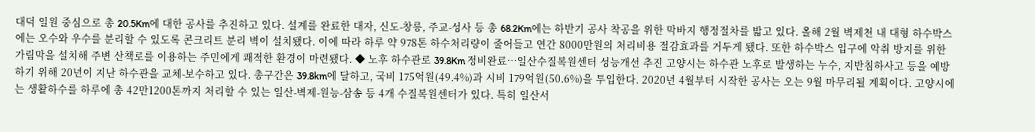대덕 일원 중심으로 총 20.5Km에 대한 공사를 추진하고 있다. 설계를 완료한 대자, 신도-창릉, 주교-성사 등 총 68.2Km에는 하반기 공사 착공을 위한 막바지 행정절차를 밟고 있다. 올해 2월 벽제천 내 대형 하수박스에는 오수와 우수를 분리할 수 있도록 콘크리트 분리 벽이 설치됐다. 이에 따라 하루 약 978톤 하수처리량이 줄어들고 연간 8000만원의 처리비용 절감효과를 거두게 됐다. 또한 하수박스 입구에 악취 방지를 위한 가림막을 설치해 주변 산책로를 이용하는 주민에게 쾌적한 환경이 마련됐다. ◆ 노후 하수관로 39.8Km 정비완료…일산수질복원센터 성능개선 추진 고양시는 하수관 노후로 발생하는 누수, 지반침하사고 등을 예방하기 위해 20년이 지난 하수관을 교체-보수하고 있다. 총구간은 39.8km에 달하고, 국비 175억원(49.4%)과 시비 179억원(50.6%)을 투입한다. 2020년 4월부터 시작한 공사는 오는 9월 마무리될 계획이다. 고양시에는 생활하수를 하루에 총 42만1200톤까지 처리할 수 있는 일산-벽제-원능-삼송 등 4개 수질복원센터가 있다. 특히 일산서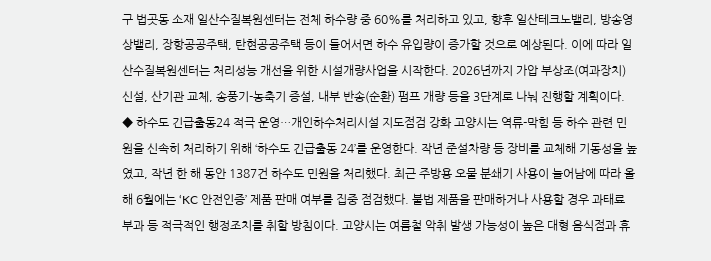구 법곳동 소재 일산수질복원센터는 전체 하수량 중 60%를 처리하고 있고, 향후 일산테크노밸리, 방송영상밸리, 장항공공주택, 탄현공공주택 등이 들어서면 하수 유입량이 증가할 것으로 예상된다. 이에 따라 일산수질복원센터는 처리성능 개선을 위한 시설개량사업을 시작한다. 2026년까지 가압 부상조(여과장치) 신설, 산기관 교체, 송풍기-농축기 증설, 내부 반송(순환) 펌프 개량 등을 3단계로 나눠 진행할 계획이다. ◆ 하수도 긴급출동24 적극 운영…개인하수처리시설 지도점검 강화 고양시는 역류-막힘 등 하수 관련 민원을 신속히 처리하기 위해 ‘하수도 긴급출동 24’를 운영한다. 작년 준설차량 등 장비를 교체해 기동성을 높였고, 작년 한 해 동안 1387건 하수도 민원을 처리했다. 최근 주방용 오물 분쇄기 사용이 늘어남에 따라 올해 6월에는 ‘KC 안전인증’ 제품 판매 여부를 집중 점검했다. 불법 제품을 판매하거나 사용할 경우 과태료 부과 등 적극적인 행정조치를 취할 방침이다. 고양시는 여름철 악취 발생 가능성이 높은 대형 음식점과 휴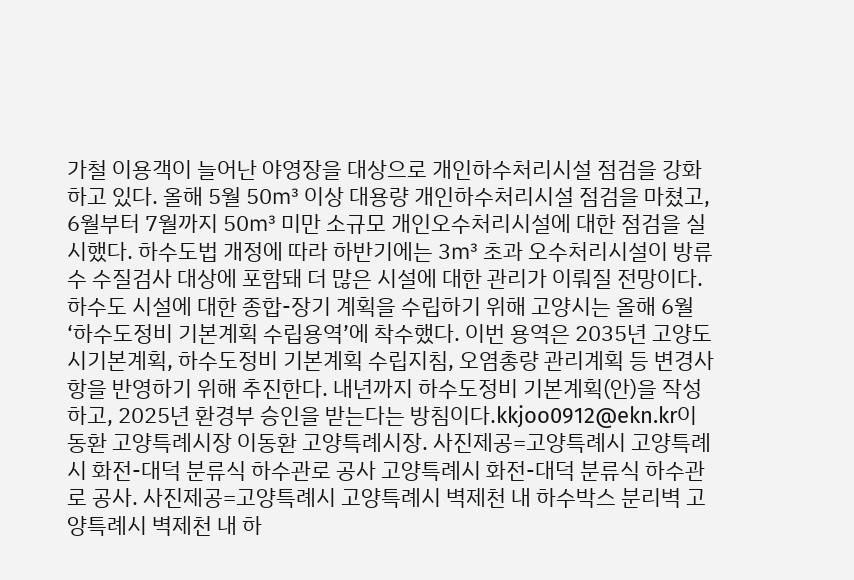가철 이용객이 늘어난 야영장을 대상으로 개인하수처리시설 점검을 강화하고 있다. 올해 5월 50㎥ 이상 대용량 개인하수처리시설 점검을 마쳤고, 6월부터 7월까지 50㎥ 미만 소규모 개인오수처리시설에 대한 점검을 실시했다. 하수도법 개정에 따라 하반기에는 3㎥ 초과 오수처리시설이 방류수 수질검사 대상에 포함돼 더 많은 시설에 대한 관리가 이뤄질 전망이다. 하수도 시설에 대한 종합-장기 계획을 수립하기 위해 고양시는 올해 6월 ‘하수도정비 기본계획 수립용역’에 착수했다. 이번 용역은 2035년 고양도시기본계획, 하수도정비 기본계획 수립지침, 오염총량 관리계획 등 변경사항을 반영하기 위해 추진한다. 내년까지 하수도정비 기본계획(안)을 작성하고, 2025년 환경부 승인을 받는다는 방침이다.kkjoo0912@ekn.kr이동환 고양특례시장 이동환 고양특례시장. 사진제공=고양특례시 고양특례시 화전-대덕 분류식 하수관로 공사 고양특례시 화전-대덕 분류식 하수관로 공사. 사진제공=고양특례시 고양특례시 벽제천 내 하수박스 분리벽 고양특례시 벽제천 내 하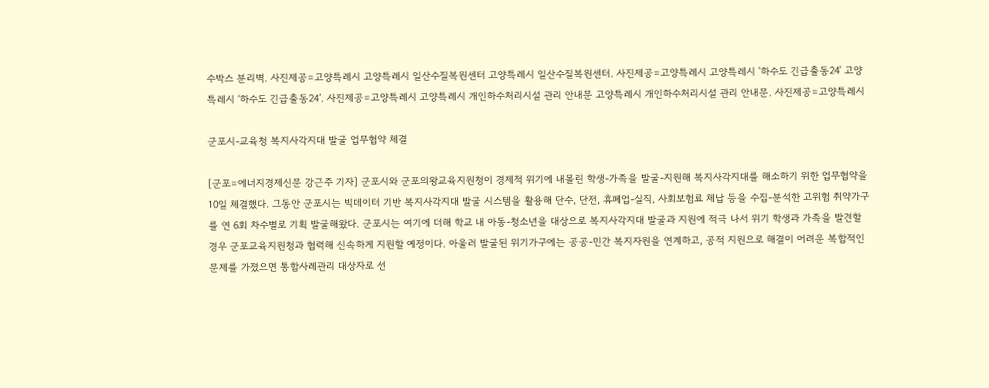수박스 분리벽. 사진제공=고양특례시 고양특례시 일산수질복원센터 고양특례시 일산수질복원센터. 사진제공=고양특례시 고양특레시 '하수도 긴급출동24' 고양특레시 ‘하수도 긴급출동24’. 사진제공=고양특례시 고양특례시 개인하수처리시설 관리 안내문 고양특례시 개인하수처리시설 관리 안내문. 사진제공=고양특례시

군포시-교육청 복지사각지대 발굴 업무협약 체결

[군포=에너지경제신문 강근주 기자] 군포시와 군포의왕교육지원청이 경제적 위기에 내몰린 학생-가족을 발굴-지원해 복지사각지대를 해소하기 위한 업무협약을 10일 체결했다. 그동안 군포시는 빅데이터 기반 복지사각지대 발굴 시스템을 활용해 단수, 단전, 휴폐업-실직, 사회보험료 체납 등을 수집-분석한 고위험 취약가구를 연 6회 차수별로 기획 발굴해왔다. 군포시는 여기에 더해 학교 내 아동-청소년을 대상으로 복지사각지대 발굴과 지원에 적극 나서 위기 학생과 가족을 발견할 경우 군포교육지원청과 협력해 신속하게 지원할 예정이다. 아울러 발굴된 위기가구에는 공공-민간 복지자원을 연계하고, 공적 지원으로 해결이 어려운 복합적인 문제를 가졌으면 통합사례관리 대상자로 선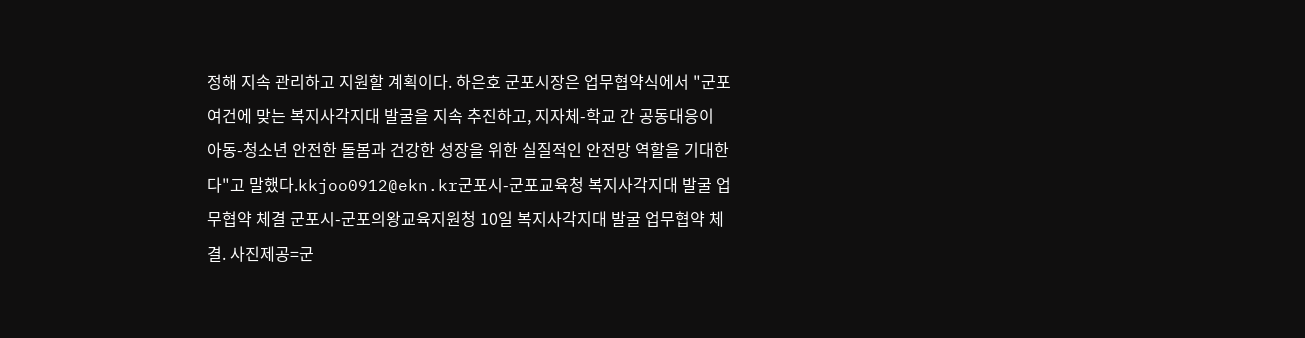정해 지속 관리하고 지원할 계획이다. 하은호 군포시장은 업무협약식에서 "군포 여건에 맞는 복지사각지대 발굴을 지속 추진하고, 지자체-학교 간 공동대응이 아동-청소년 안전한 돌봄과 건강한 성장을 위한 실질적인 안전망 역할을 기대한다"고 말했다.kkjoo0912@ekn.kr군포시-군포교육청 복지사각지대 발굴 업무협약 체결 군포시-군포의왕교육지원청 10일 복지사각지대 발굴 업무협약 체결. 사진제공=군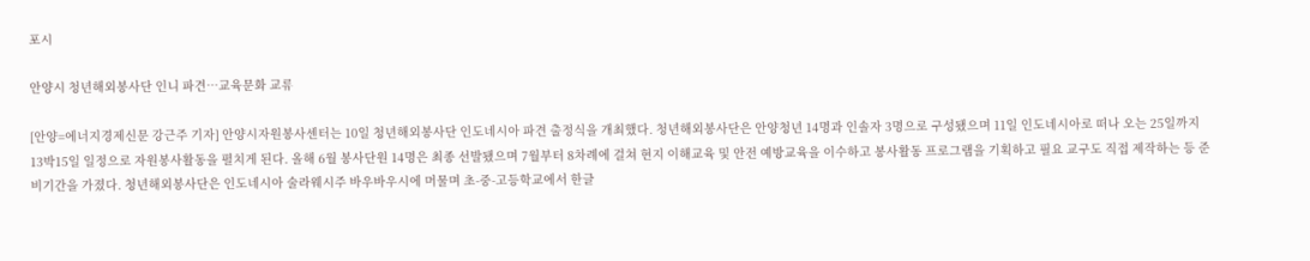포시

안양시 청년해외봉사단 인니 파견…교육문화 교류

[안양=에너지경제신문 강근주 기자] 안양시자원봉사센터는 10일 청년해외봉사단 인도네시아 파견 출정식을 개최했다. 청년해외봉사단은 안양청년 14명과 인솔자 3명으로 구성됐으며 11일 인도네시아로 떠나 오는 25일까지 13박15일 일정으로 자원봉사활동을 펼치게 된다. 올해 6월 봉사단원 14명은 최종 선발됐으며 7월부터 8차례에 걸쳐 현지 이해교육 및 안전 예방교육을 이수하고 봉사활동 프로그램을 기획하고 필요 교구도 직접 제작하는 등 준비기간을 가졌다. 청년해외봉사단은 인도네시아 술라웨시주 바우바우시에 머물며 초-중-고등학교에서 한글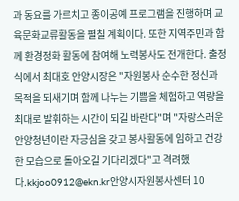과 동요를 가르치고 종이공예 프로그램을 진행하며 교육문화교류활동을 펼칠 계획이다. 또한 지역주민과 함께 환경정화 활동에 참여해 노력봉사도 전개한다. 출정식에서 최대호 안양시장은 "자원봉사 순수한 정신과 목적을 되새기며 함께 나누는 기쁨을 체험하고 역량을 최대로 발휘하는 시간이 되길 바란다"며 "자랑스러운 안양청년이란 자긍심을 갖고 봉사활동에 임하고 건강한 모습으로 돌아오길 기다리겠다"고 격려했다.kkjoo0912@ekn.kr안양시자원봉사센터 10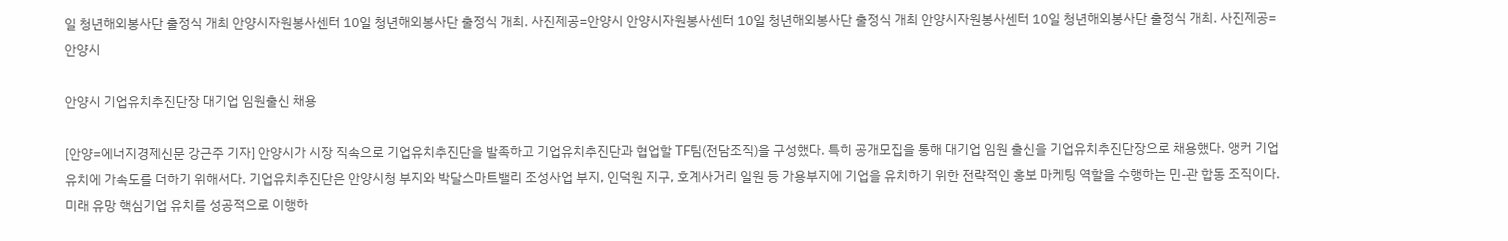일 청년해외봉사단 출정식 개최 안양시자원봉사센터 10일 청년해외봉사단 출정식 개최. 사진제공=안양시 안양시자원봉사센터 10일 청년해외봉사단 출정식 개최 안양시자원봉사센터 10일 청년해외봉사단 출정식 개최. 사진제공=안양시

안양시 기업유치추진단장 대기업 임원출신 채용

[안양=에너지경제신문 강근주 기자] 안양시가 시장 직속으로 기업유치추진단을 발족하고 기업유치추진단과 협업할 TF팀(전담조직)을 구성했다. 특히 공개모집을 통해 대기업 임원 출신을 기업유치추진단장으로 채용했다. 앵커 기업 유치에 가속도를 더하기 위해서다. 기업유치추진단은 안양시청 부지와 박달스마트밸리 조성사업 부지, 인덕원 지구, 호계사거리 일원 등 가용부지에 기업을 유치하기 위한 전략적인 홍보 마케팅 역할을 수행하는 민-관 합동 조직이다. 미래 유망 핵심기업 유치를 성공적으로 이행하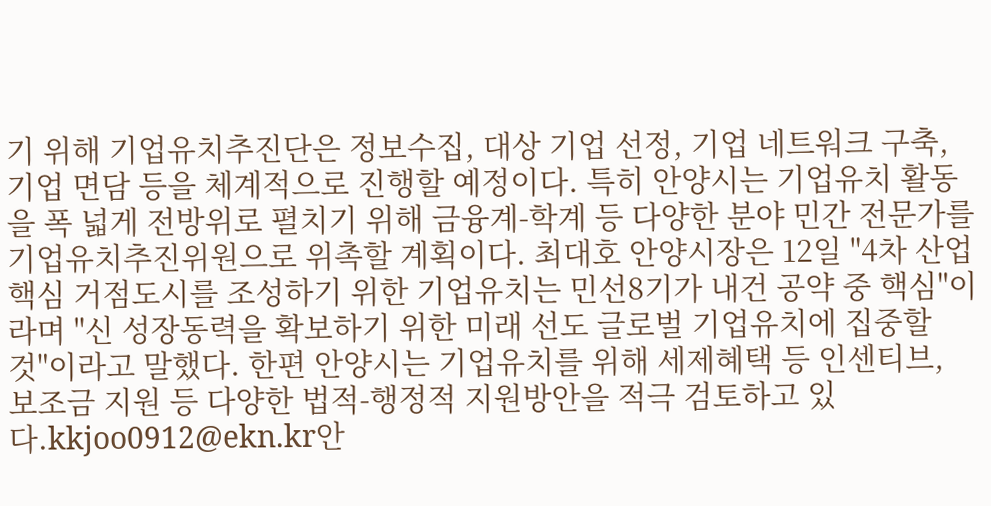기 위해 기업유치추진단은 정보수집, 대상 기업 선정, 기업 네트워크 구축, 기업 면담 등을 체계적으로 진행할 예정이다. 특히 안양시는 기업유치 활동을 폭 넓게 전방위로 펼치기 위해 금융계-학계 등 다양한 분야 민간 전문가를 기업유치추진위원으로 위촉할 계획이다. 최대호 안양시장은 12일 "4차 산업 핵심 거점도시를 조성하기 위한 기업유치는 민선8기가 내건 공약 중 핵심"이라며 "신 성장동력을 확보하기 위한 미래 선도 글로벌 기업유치에 집중할 것"이라고 말했다. 한편 안양시는 기업유치를 위해 세제혜택 등 인센티브, 보조금 지원 등 다양한 법적-행정적 지원방안을 적극 검토하고 있다.kkjoo0912@ekn.kr안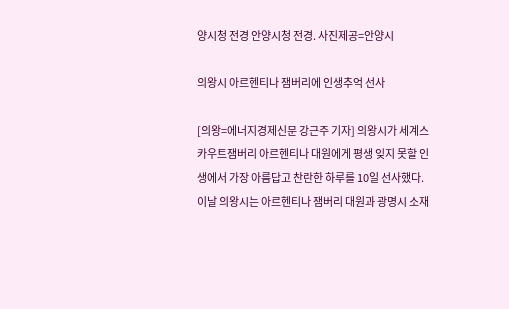양시청 전경 안양시청 전경. 사진제공=안양시

의왕시 아르헨티나 잼버리에 인생추억 선사

[의왕=에너지경제신문 강근주 기자] 의왕시가 세계스카우트잼버리 아르헨티나 대원에게 평생 잊지 못할 인생에서 가장 아름답고 찬란한 하루를 10일 선사했다. 이날 의왕시는 아르헨티나 잼버리 대원과 광명시 소재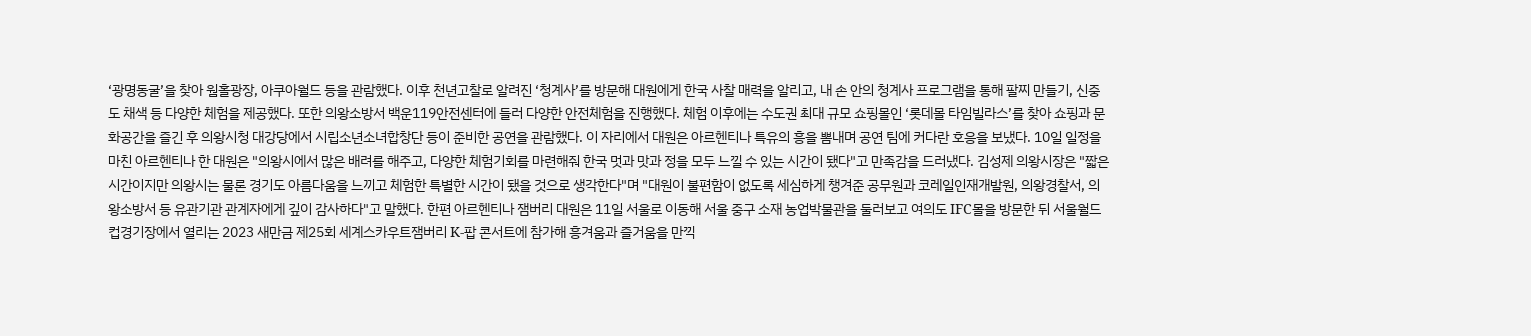‘광명동굴’을 찾아 웜홀광장, 아쿠아월드 등을 관람했다. 이후 천년고찰로 알려진 ‘청계사’를 방문해 대원에게 한국 사찰 매력을 알리고, 내 손 안의 청계사 프로그램을 통해 팔찌 만들기, 신중도 채색 등 다양한 체험을 제공했다. 또한 의왕소방서 백운119안전센터에 들러 다양한 안전체험을 진행했다. 체험 이후에는 수도권 최대 규모 쇼핑몰인 ‘롯데몰 타임빌라스’를 찾아 쇼핑과 문화공간을 즐긴 후 의왕시청 대강당에서 시립소년소녀합창단 등이 준비한 공연을 관람했다. 이 자리에서 대원은 아르헨티나 특유의 흥을 뽐내며 공연 팀에 커다란 호응을 보냈다. 10일 일정을 마친 아르헨티나 한 대원은 "의왕시에서 많은 배려를 해주고, 다양한 체험기회를 마련해줘 한국 멋과 맛과 정을 모두 느낄 수 있는 시간이 됐다"고 만족감을 드러냈다. 김성제 의왕시장은 "짧은 시간이지만 의왕시는 물론 경기도 아름다움을 느끼고 체험한 특별한 시간이 됐을 것으로 생각한다"며 "대원이 불편함이 없도록 세심하게 챙겨준 공무원과 코레일인재개발원, 의왕경찰서, 의왕소방서 등 유관기관 관계자에게 깊이 감사하다"고 말했다. 한편 아르헨티나 잼버리 대원은 11일 서울로 이동해 서울 중구 소재 농업박물관을 둘러보고 여의도 IFC몰을 방문한 뒤 서울월드컵경기장에서 열리는 2023 새만금 제25회 세계스카우트잼버리 K-팝 콘서트에 참가해 흥겨움과 즐거움을 만끽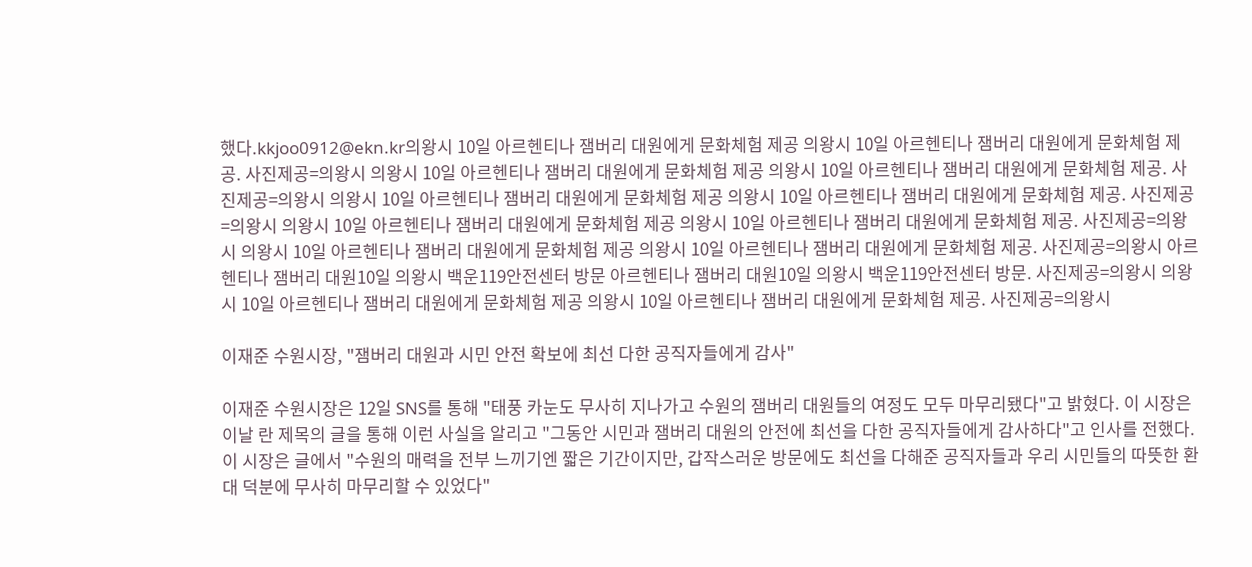했다.kkjoo0912@ekn.kr의왕시 10일 아르헨티나 잼버리 대원에게 문화체험 제공 의왕시 10일 아르헨티나 잼버리 대원에게 문화체험 제공. 사진제공=의왕시 의왕시 10일 아르헨티나 잼버리 대원에게 문화체험 제공 의왕시 10일 아르헨티나 잼버리 대원에게 문화체험 제공. 사진제공=의왕시 의왕시 10일 아르헨티나 잼버리 대원에게 문화체험 제공 의왕시 10일 아르헨티나 잼버리 대원에게 문화체험 제공. 사진제공=의왕시 의왕시 10일 아르헨티나 잼버리 대원에게 문화체험 제공 의왕시 10일 아르헨티나 잼버리 대원에게 문화체험 제공. 사진제공=의왕시 의왕시 10일 아르헨티나 잼버리 대원에게 문화체험 제공 의왕시 10일 아르헨티나 잼버리 대원에게 문화체험 제공. 사진제공=의왕시 아르헨티나 잼버리 대원10일 의왕시 백운119안전센터 방문 아르헨티나 잼버리 대원10일 의왕시 백운119안전센터 방문. 사진제공=의왕시 의왕시 10일 아르헨티나 잼버리 대원에게 문화체험 제공 의왕시 10일 아르헨티나 잼버리 대원에게 문화체험 제공. 사진제공=의왕시

이재준 수원시장, "잼버리 대원과 시민 안전 확보에 최선 다한 공직자들에게 감사"

이재준 수원시장은 12일 SNS를 통해 "태풍 카눈도 무사히 지나가고 수원의 잼버리 대원들의 여정도 모두 마무리됐다"고 밝혔다. 이 시장은 이날 란 제목의 글을 통해 이런 사실을 알리고 "그동안 시민과 잼버리 대원의 안전에 최선을 다한 공직자들에게 감사하다"고 인사를 전했다. 이 시장은 글에서 "수원의 매력을 전부 느끼기엔 짧은 기간이지만, 갑작스러운 방문에도 최선을 다해준 공직자들과 우리 시민들의 따뜻한 환대 덕분에 무사히 마무리할 수 있었다"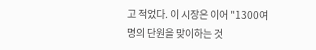고 적었다. 이 시장은 이어 "1300여 명의 단원을 맞이하는 것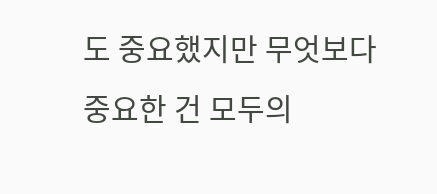도 중요했지만 무엇보다 중요한 건 모두의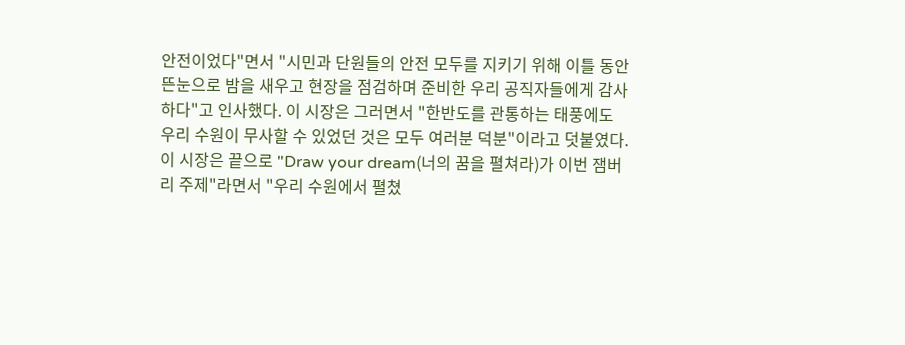안전이었다"면서 "시민과 단원들의 안전 모두를 지키기 위해 이틀 동안 뜬눈으로 밤을 새우고 현장을 점검하며 준비한 우리 공직자들에게 감사하다"고 인사했다. 이 시장은 그러면서 "한반도를 관통하는 태풍에도 우리 수원이 무사할 수 있었던 것은 모두 여러분 덕분"이라고 덧붙였다. 이 시장은 끝으로 "Draw your dream(너의 꿈을 펼쳐라)가 이번 잼버리 주제"라면서 "우리 수원에서 펼쳤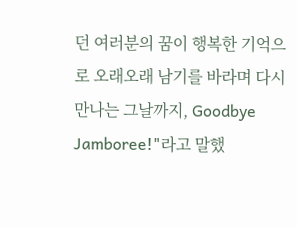던 여러분의 꿈이 행복한 기억으로 오래오래 남기를 바라며 다시 만나는 그날까지, Goodbye Jamboree!"라고 말했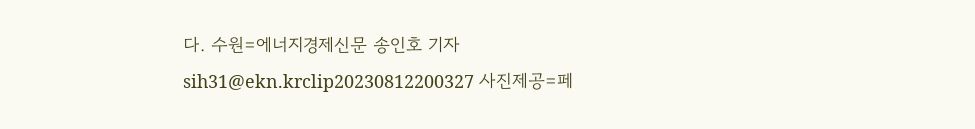다. 수원=에너지경제신문 송인호 기자 sih31@ekn.krclip20230812200327 사진제공=페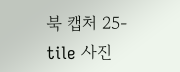북 캡처 25-tile 사진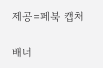제공=페북 캡처

배너